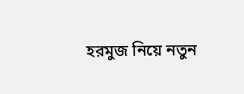হরমুজ নিয়ে নতুন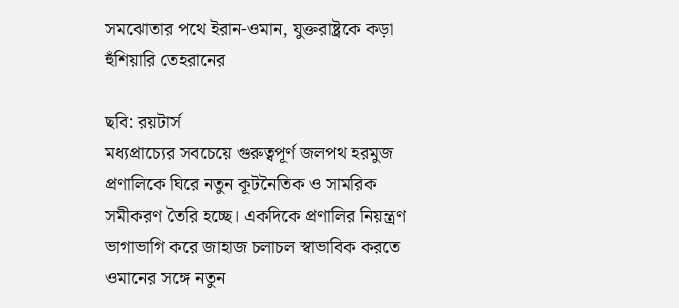সমঝোতার পথে ইরান-ওমান, যুক্তরাষ্ট্রকে কড়া হুঁশিয়ারি তেহরানের

ছবি: রয়টার্স
মধ্যপ্রাচ্যের সবচেয়ে গুরুত্বপূর্ণ জলপথ হরমুজ প্রণালিকে ঘিরে নতুন কূটনৈতিক ও সামরিক সমীকরণ তৈরি হচ্ছে। একদিকে প্রণালির নিয়ন্ত্রণ ভাগাভাগি করে জাহাজ চলাচল স্বাভাবিক করতে ওমানের সঙ্গে নতুন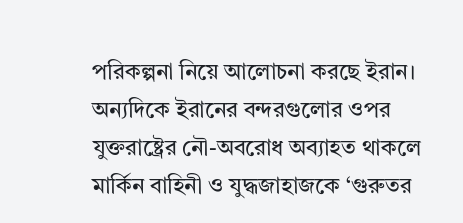পরিকল্পনা নিয়ে আলোচনা করছে ইরান। অন্যদিকে ইরানের বন্দরগুলোর ওপর যুক্তরাষ্ট্রের নৌ-অবরোধ অব্যাহত থাকলে মার্কিন বাহিনী ও যুদ্ধজাহাজকে ‘গুরুতর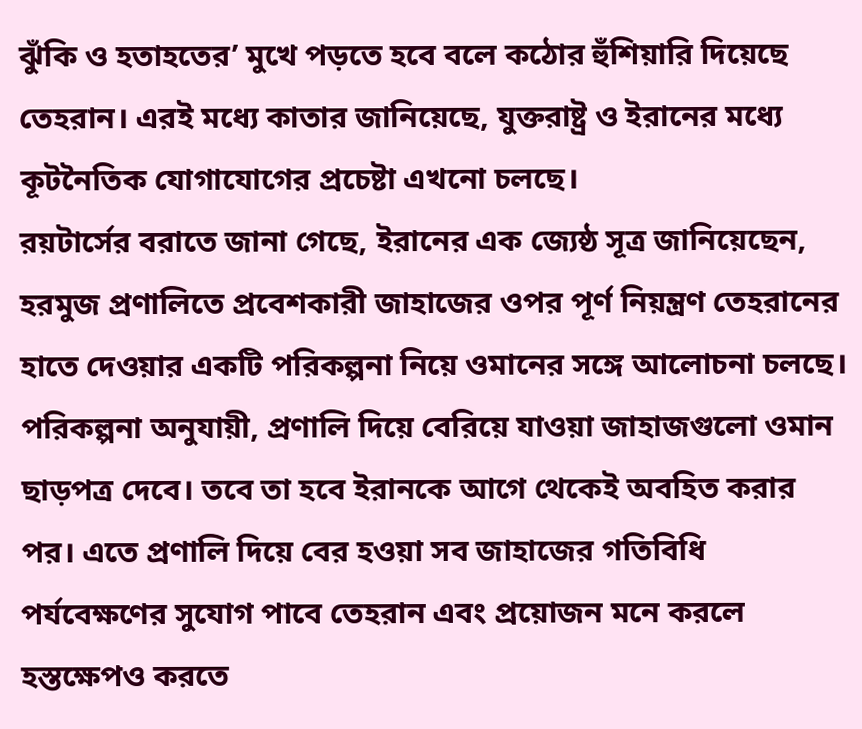ঝুঁকি ও হতাহতের’ মুখে পড়তে হবে বলে কঠোর হুঁশিয়ারি দিয়েছে তেহরান। এরই মধ্যে কাতার জানিয়েছে, যুক্তরাষ্ট্র ও ইরানের মধ্যে কূটনৈতিক যোগাযোগের প্রচেষ্টা এখনো চলছে।
রয়টার্সের বরাতে জানা গেছে, ইরানের এক জ্যেষ্ঠ সূত্র জানিয়েছেন, হরমুজ প্রণালিতে প্রবেশকারী জাহাজের ওপর পূর্ণ নিয়ন্ত্রণ তেহরানের হাতে দেওয়ার একটি পরিকল্পনা নিয়ে ওমানের সঙ্গে আলোচনা চলছে।
পরিকল্পনা অনুযায়ী, প্রণালি দিয়ে বেরিয়ে যাওয়া জাহাজগুলো ওমান ছাড়পত্র দেবে। তবে তা হবে ইরানকে আগে থেকেই অবহিত করার পর। এতে প্রণালি দিয়ে বের হওয়া সব জাহাজের গতিবিধি পর্যবেক্ষণের সুযোগ পাবে তেহরান এবং প্রয়োজন মনে করলে হস্তক্ষেপও করতে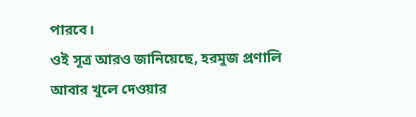পারবে।
ওই সূত্র আরও জানিয়েছে, হরমুজ প্রণালি আবার খুলে দেওয়ার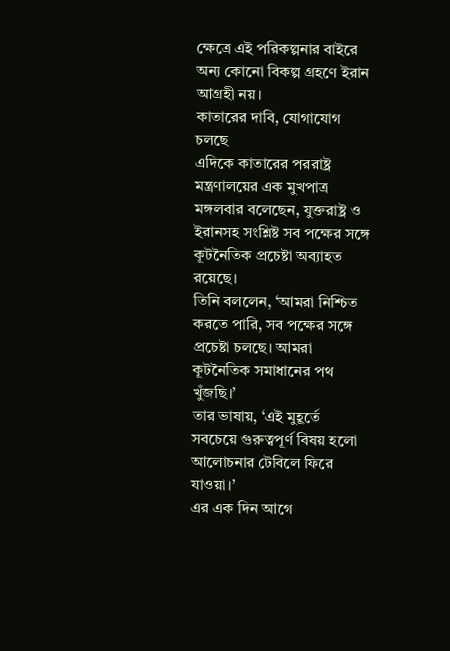ক্ষেত্রে এই পরিকল্পনার বাইরে অন্য কোনো বিকল্প গ্রহণে ইরান আগ্রহী নয়।
কাতারের দাবি, যোগাযোগ চলছে
এদিকে কাতারের পররাষ্ট্র মন্ত্রণালয়ের এক মুখপাত্র মঙ্গলবার বলেছেন, যুক্তরাষ্ট্র ও ইরানসহ সংশ্লিষ্ট সব পক্ষের সঙ্গে কূটনৈতিক প্রচেষ্টা অব্যাহত রয়েছে।
তিনি বললেন, ‘আমরা নিশ্চিত করতে পারি, সব পক্ষের সঙ্গে প্রচেষ্টা চলছে। আমরা কূটনৈতিক সমাধানের পথ খুঁজছি।’
তার ভাষায়, ‘এই মুহূর্তে সবচেয়ে গুরুত্বপূর্ণ বিষয় হলো আলোচনার টেবিলে ফিরে যাওয়া।’
এর এক দিন আগে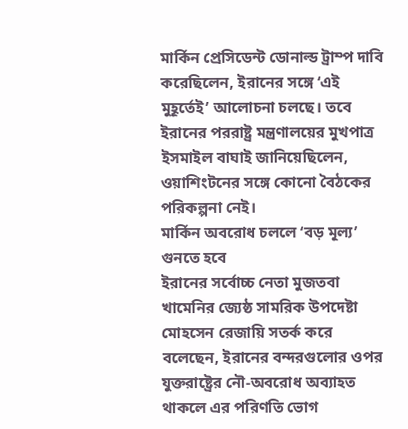মার্কিন প্রেসিডেন্ট ডোনাল্ড ট্রাম্প দাবি করেছিলেন, ইরানের সঙ্গে ‘এই মুহূর্তেই’ আলোচনা চলছে। তবে ইরানের পররাষ্ট্র মন্ত্রণালয়ের মুখপাত্র ইসমাইল বাঘাই জানিয়েছিলেন, ওয়াশিংটনের সঙ্গে কোনো বৈঠকের পরিকল্পনা নেই।
মার্কিন অবরোধ চললে ‘বড় মূল্য’ গুনতে হবে
ইরানের সর্বোচ্চ নেতা মুজতবা খামেনির জ্যেষ্ঠ সামরিক উপদেষ্টা মোহসেন রেজায়ি সতর্ক করে বলেছেন, ইরানের বন্দরগুলোর ওপর যুক্তরাষ্ট্রের নৌ-অবরোধ অব্যাহত থাকলে এর পরিণতি ভোগ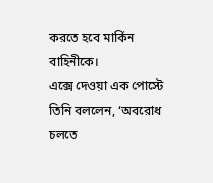করতে হবে মার্কিন বাহিনীকে।
এক্সে দেওয়া এক পোস্টে তিনি বললেন, ‘অবরোধ চলতে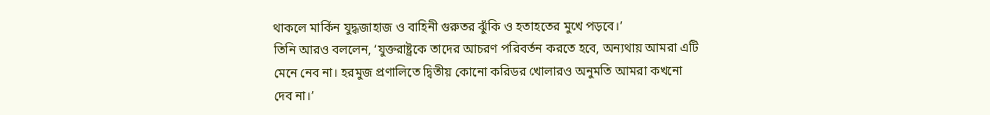থাকলে মার্কিন যুদ্ধজাহাজ ও বাহিনী গুরুতর ঝুঁকি ও হতাহতের মুখে পড়বে।’
তিনি আরও বললেন, ‘যুক্তরাষ্ট্রকে তাদের আচরণ পরিবর্তন করতে হবে, অন্যথায় আমরা এটি মেনে নেব না। হরমুজ প্রণালিতে দ্বিতীয় কোনো করিডর খোলারও অনুমতি আমরা কখনো দেব না।’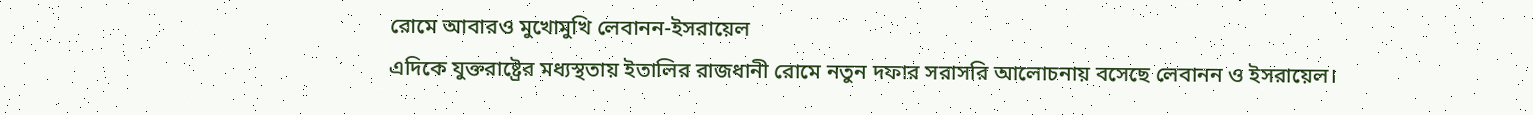রোমে আবারও মুখোমুখি লেবানন-ইসরায়েল
এদিকে যুক্তরাষ্ট্রের মধ্যস্থতায় ইতালির রাজধানী রোমে নতুন দফার সরাসরি আলোচনায় বসেছে লেবানন ও ইসরায়েল।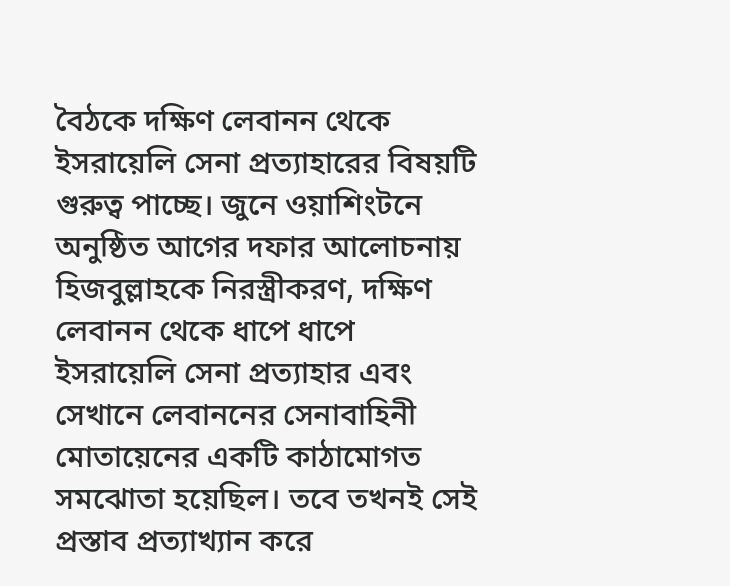বৈঠকে দক্ষিণ লেবানন থেকে ইসরায়েলি সেনা প্রত্যাহারের বিষয়টি গুরুত্ব পাচ্ছে। জুনে ওয়াশিংটনে অনুষ্ঠিত আগের দফার আলোচনায় হিজবুল্লাহকে নিরস্ত্রীকরণ, দক্ষিণ লেবানন থেকে ধাপে ধাপে ইসরায়েলি সেনা প্রত্যাহার এবং সেখানে লেবাননের সেনাবাহিনী মোতায়েনের একটি কাঠামোগত সমঝোতা হয়েছিল। তবে তখনই সেই প্রস্তাব প্রত্যাখ্যান করে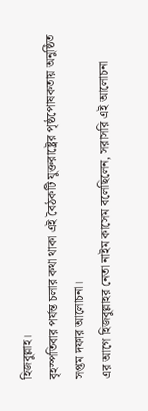হিজবুল্লাহ।
বৃহস্পতিবার পর্যন্ত চলার কথা থাকা এই বৈঠকটি যুক্তরাষ্ট্রের পৃষ্ঠপোষকতায় অনুষ্ঠিত সপ্তম দফার আলোচনা।
এর আগে হিজবুল্লাহর নেতা নাইম কাসেম বলেছিলেন, সরাসরি এই আলোচনা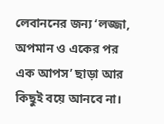লেবাননের জন্য ‘লজ্জা, অপমান ও একের পর এক আপস’ ছাড়া আর কিছুই বয়ে আনবে না।